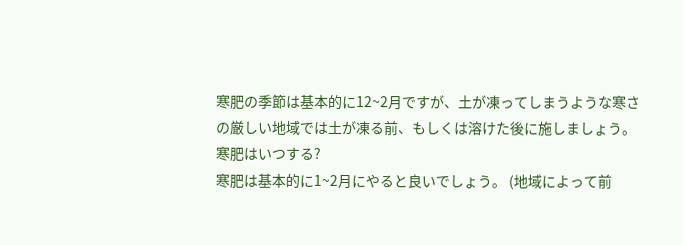寒肥の季節は基本的に12~2月ですが、土が凍ってしまうような寒さの厳しい地域では土が凍る前、もしくは溶けた後に施しましょう。
寒肥はいつする?
寒肥は基本的に1~2月にやると良いでしょう。 (地域によって前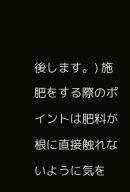後します。) 施肥をする際のポイントは肥料が根に直接触れないように気を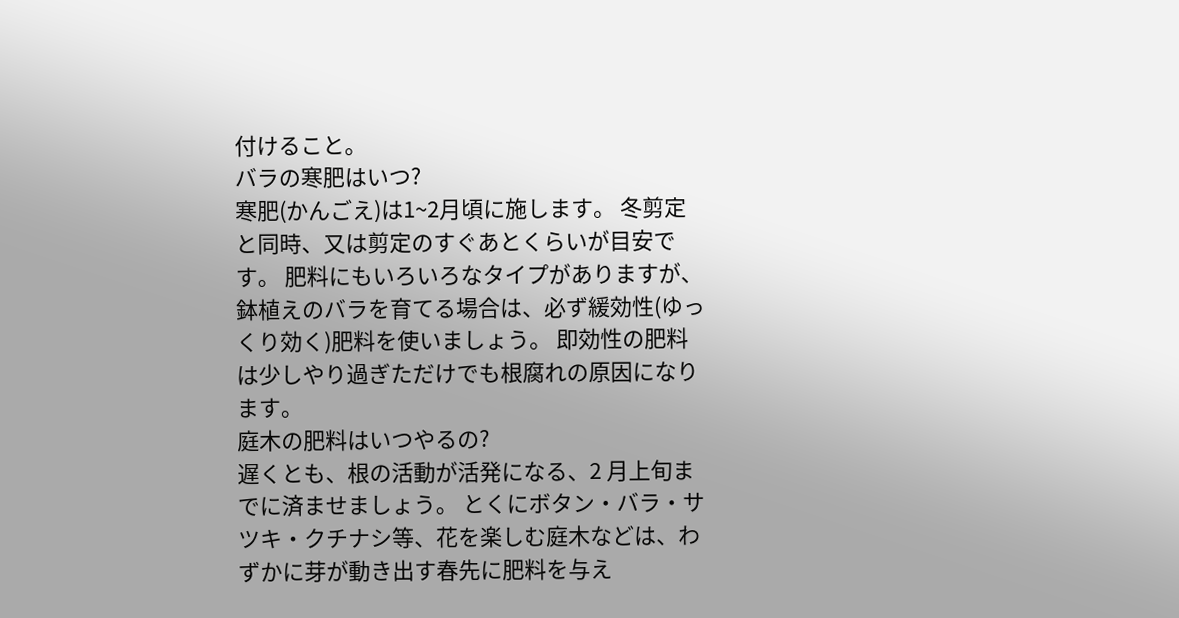付けること。
バラの寒肥はいつ?
寒肥(かんごえ)は1~2月頃に施します。 冬剪定と同時、又は剪定のすぐあとくらいが目安です。 肥料にもいろいろなタイプがありますが、鉢植えのバラを育てる場合は、必ず緩効性(ゆっくり効く)肥料を使いましょう。 即効性の肥料は少しやり過ぎただけでも根腐れの原因になります。
庭木の肥料はいつやるの?
遅くとも、根の活動が活発になる、2 月上旬までに済ませましょう。 とくにボタン・バラ・サツキ・クチナシ等、花を楽しむ庭木などは、わずかに芽が動き出す春先に肥料を与え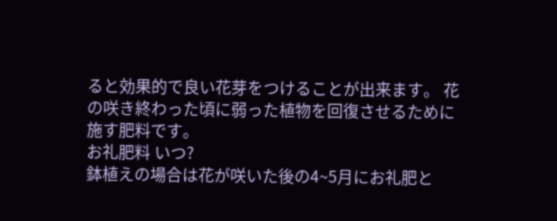ると効果的で良い花芽をつけることが出来ます。 花の咲き終わった頃に弱った植物を回復させるために施す肥料です。
お礼肥料 いつ?
鉢植えの場合は花が咲いた後の4~5月にお礼肥と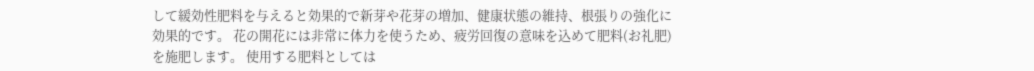して緩効性肥料を与えると効果的で新芽や花芽の増加、健康状態の維持、根張りの強化に効果的です。 花の開花には非常に体力を使うため、疲労回復の意味を込めて肥料(お礼肥)を施肥します。 使用する肥料としては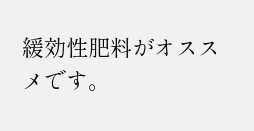緩効性肥料がオススメです。